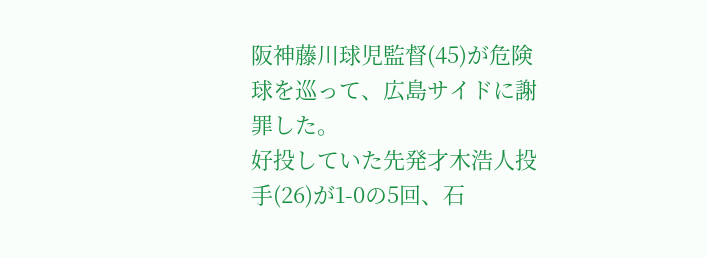阪神藤川球児監督(45)が危険球を巡って、広島サイドに謝罪した。
好投していた先発才木浩人投手(26)が1-0の5回、石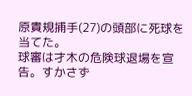原貴規捕手(27)の頭部に死球を当てた。
球審は才木の危険球退場を宣告。すかさず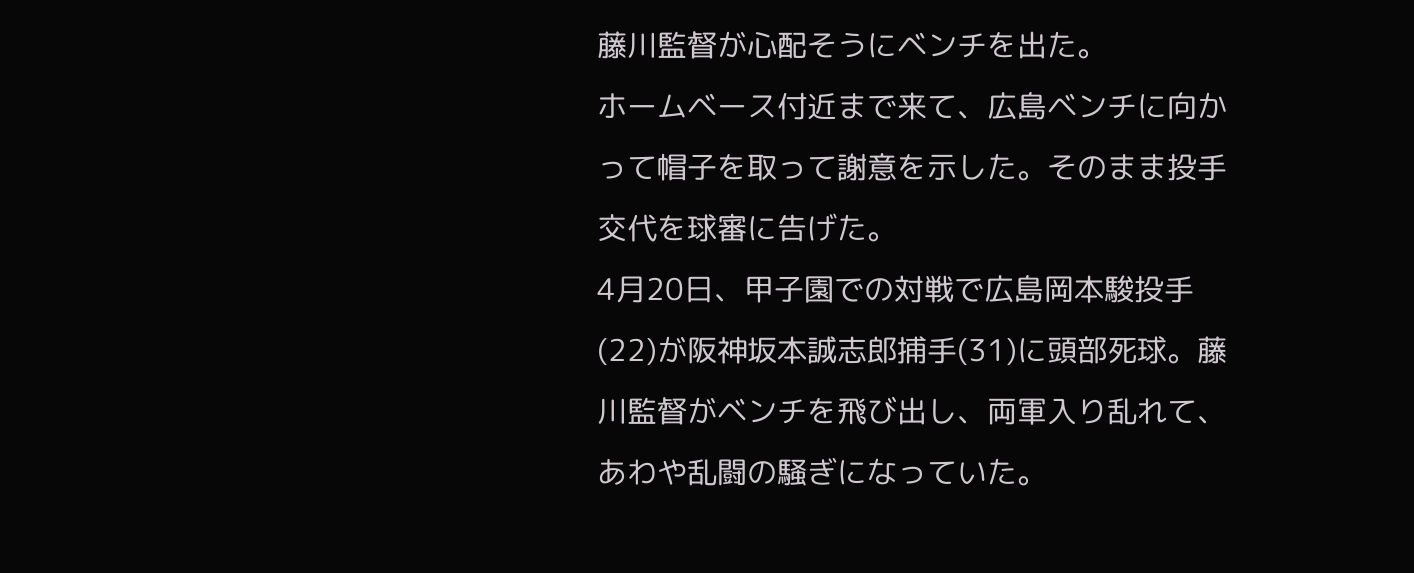藤川監督が心配そうにベンチを出た。
ホームベース付近まで来て、広島ベンチに向かって帽子を取って謝意を示した。そのまま投手交代を球審に告げた。
4月20日、甲子園での対戦で広島岡本駿投手(22)が阪神坂本誠志郎捕手(31)に頭部死球。藤川監督がベンチを飛び出し、両軍入り乱れて、あわや乱闘の騒ぎになっていた。